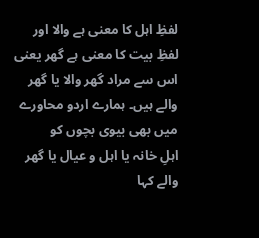لفظِ اہل کا معنی ہے والا اور لفظِ بیت کا معنی ہے گھر یعنی
اس سے مراد گھر والا یا گھر والے ہیں۔ ہمارے اردو محاورے میں بھی بیوی بچوں کو
اہلِ خانہ یا اہل و عیال یا گھر والے کہا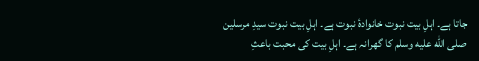جاتا ہے۔ اہلِ بیت نبوت خانوادۂ نبوت ہے۔ اہلِ بیت نبوت سیدِ مرسلین
صلى الله عليه وسلم کا گھرانہ ہے۔ اہلِ بیت کی محبت باعثِ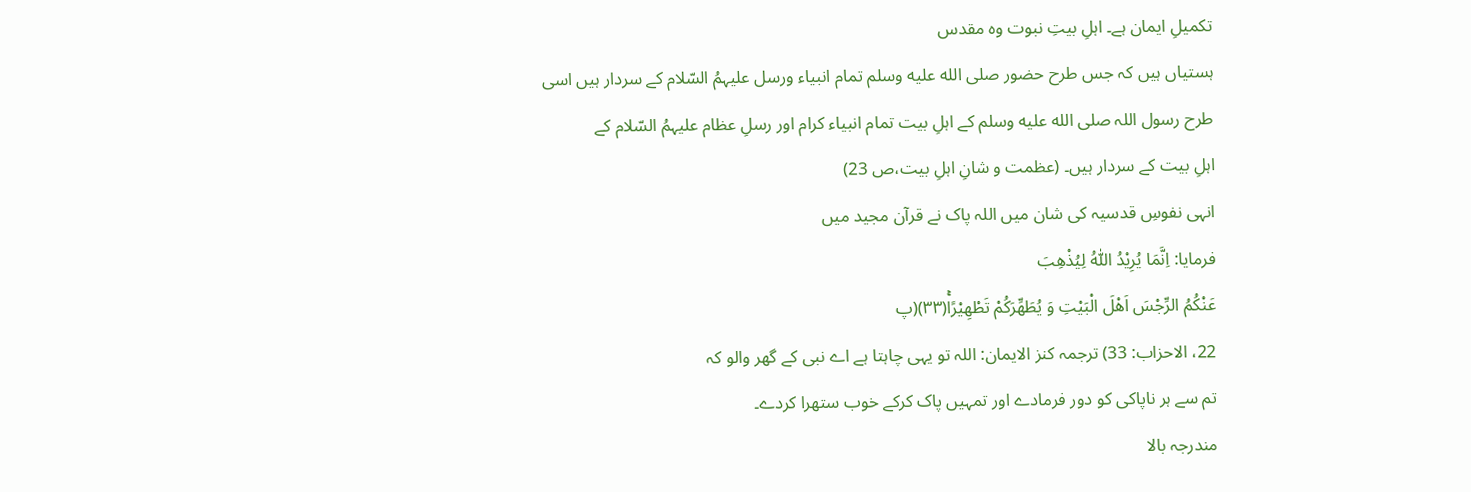تکمیلِ ایمان ہے۔ اہلِ بیتِ نبوت وہ مقدس
ہستیاں ہیں کہ جس طرح حضور صلى الله عليه وسلم تمام انبیاء ورسل علیہمُ السّلام کے سردار ہیں اسی
طرح رسول اللہ صلى الله عليه وسلم کے اہلِ بیت تمام انبیاء کرام اور رسلِ عظام علیہمُ السّلام کے
اہلِ بیت کے سردار ہیں۔ (عظمت و شانِ اہلِ بیت،ص 23)
انہی نفوسِ قدسیہ کی شان میں اللہ پاک نے قرآن مجید میں
فرمایا: اِنَّمَا یُرِیْدُ اللّٰهُ لِیُذْهِبَ
عَنْكُمُ الرِّجْسَ اَهْلَ الْبَیْتِ وَ یُطَهِّرَكُمْ تَطْهِیْرًاۚ(۳۳)(پ
22، الاحزاب: 33) ترجمہ کنز الایمان: اللہ تو یہی چاہتا ہے اے نبی کے گھر والو کہ
تم سے ہر ناپاکی کو دور فرمادے اور تمہیں پاک کرکے خوب ستھرا کردے۔
مندرجہ بالا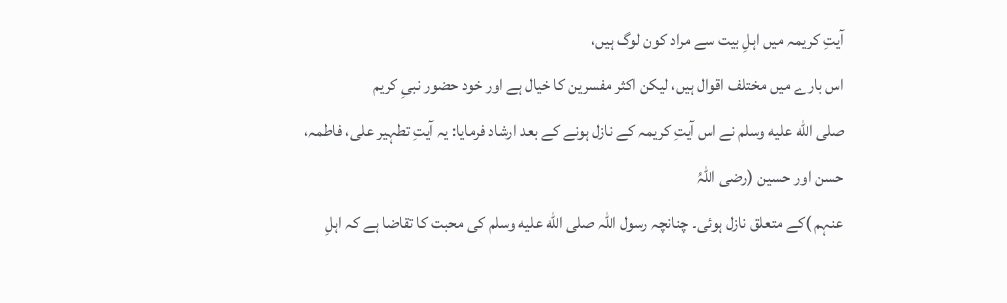آیتِ کریمہ میں اہلِ بیت سے مراد کون لوگ ہیں،
اس بارے میں مختلف اقوال ہیں، لیکن اکثر مفسرین کا خیال ہے اور خود حضور نبیِ کریم
صلى الله عليه وسلم نے اس آیتِ کریمہ کے نازل ہونے کے بعد ارشاد فرمایا: یہ آیتِ تطہیر علی، فاطمہ،
حسن اور حسین (رضی اللہُ
عنہم )کے متعلق نازل ہوئی۔ چنانچہ رسول اللہ صلى الله عليه وسلم کی محبت کا تقاضا ہے کہ اہلِ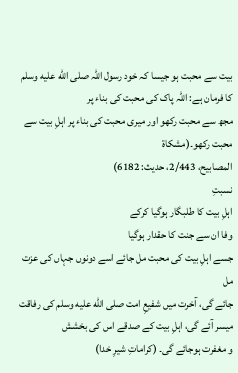بیت سے محبت ہو جیسا کہ خود رسول اللہ صلى الله عليه وسلم کا فرمان ہے: اللہ پاک کی محبت کی بناء پر
مجھ سے محبت رکھو اور میری محبت کی بناء پر اہلِ بیت سے محبت رکھو۔(مشکاۃ
المصابیح، 2/443، حدیث: 6182)
نسبتِ
اہلِ بیت کا طلبگار ہوگیا کرکے
وفا ان سے جنت کا حقدار ہوگیا
جسے اہلِ بیت کی محبت مل جائے اسے دونوں جہاں کی عزت مل
جائے گی، آخرت میں شفیعِ امت صلى الله عليه وسلم کی رفاقت میسر آئے گی، اہلِ بیت کے صدقے اس کی بخشش
و مغفرت ہوجائے گی۔ (کراماتِ شیرِ خدا)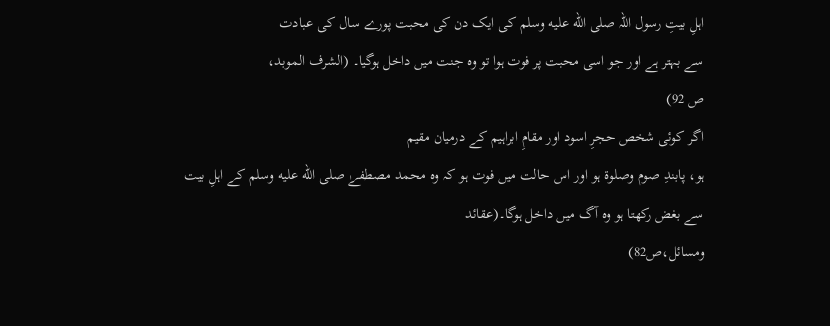اہلِ بیتِ رسول اللہ صلى الله عليه وسلم کی ایک دن کی محبت پورے سال کی عبادت
سے بہتر ہے اور جو اسی محبت پر فوت ہوا تو وہ جنت میں داخل ہوگیا۔ (الشرف الموبد،
ص 92)
اگر کوئی شخص حجرِ اسود اور مقامِ ابراہیم کے درمیان مقیم
ہو، پابندِ صوم وصلوۃ ہو اور اس حالت میں فوت ہو کہ وہ محمد مصطفےٰ صلى الله عليه وسلم کے اہلِ بیت
سے بغض رکھتا ہو وہ آگ میں داخل ہوگا۔(عقائد
ومسائل،ص82)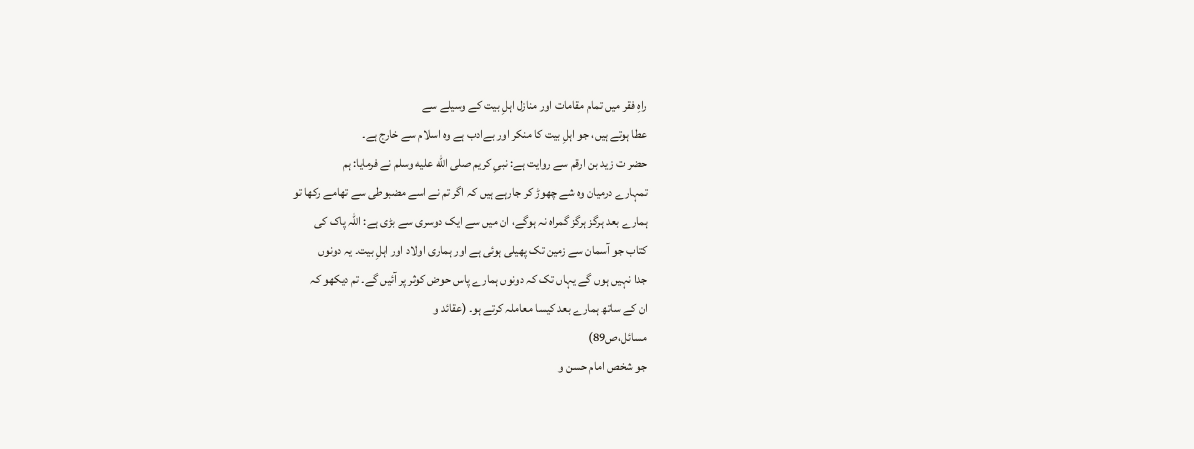راہِ فقر میں تمام مقامات اور منازل اہلِ بیت کے وسیلے سے
عطا ہوتے ہیں، جو اہلِ بیت کا منکر اور بےادب ہے وہ اسلام سے خارج ہے۔
حضر ت زید بن ارقم سے روایت ہے: نبیِ کریم صلى الله عليه وسلم نے فرمایا: ہم
تمہارے درمیان وہ شے چھوڑ کر جارہے ہیں کہ اگر تم نے اسے مضبوطی سے تھامے رکھا تو
ہمارے بعد ہرگز ہرگز گمراہ نہ ہوگے، ان میں سے ایک دوسری سے بڑی ہے: اللہ پاک کی
کتاب جو آسمان سے زمین تک پھیلی ہوئی ہے اور ہماری اولاد اور اہلِ بیت۔ یہ دونوں
جدا نہیں ہوں گے یہاں تک کہ دونوں ہمارے پاس حوض کوثر پر آئیں گے۔ تم دیکھو کہ
ان کے ساتھ ہمارے بعد کیسا معاملہ کرتے ہو۔ (عقائد و
مسائل،ص89)
جو شخص امام حسن و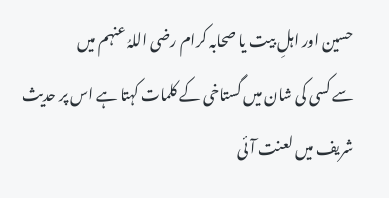حسین اور اہلِ بیت یا صحابہ کرام رضی اللہُ عنہم میں
سے کسی کی شان میں گستاخی کے کلمات کہتا ہے اس پر حدیث شریف میں لعنت آئی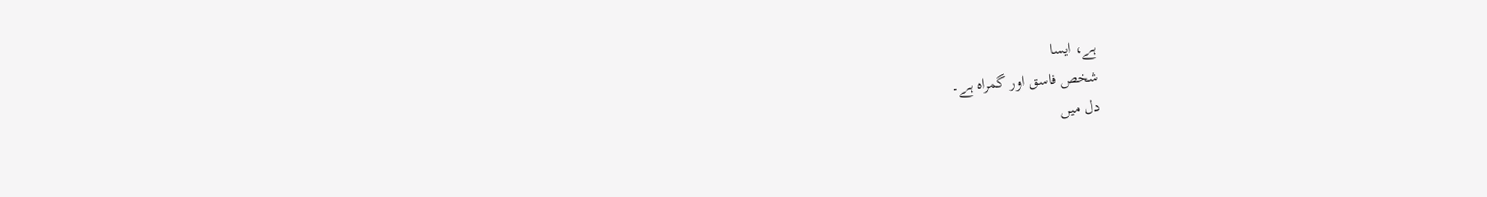ہے، ایسا
شخص فاسق اور گمراہ ہے۔
دل میں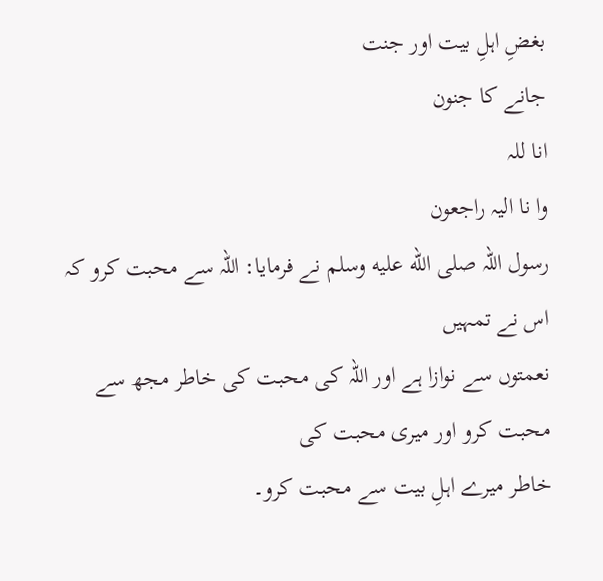بغضِ اہلِ بیت اور جنت
جانے کا جنون
انا للہ
وا نا الیہ راجعون
رسول اللہ صلى الله عليه وسلم نے فرمایا: اللہ سے محبت کرو کہ اس نے تمہیں
نعمتوں سے نوازا ہے اور اللہ کی محبت کی خاطر مجھ سے محبت کرو اور میری محبت کی
خاطر میرے اہلِ بیت سے محبت کرو۔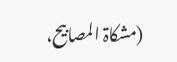(مشکاۃ المصابیح،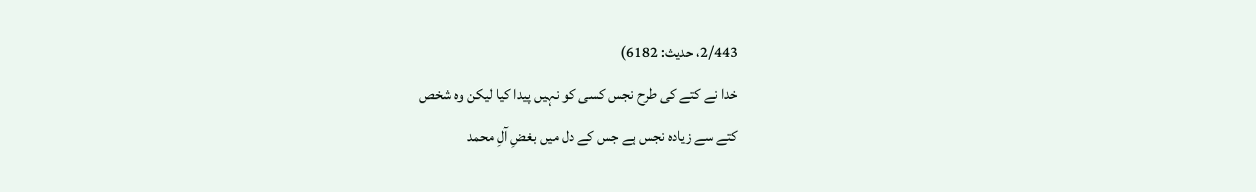2/443، حدیث: 6182)
خدا نے کتے کی طرح نجس کسی کو نہیں پیدا کیا لیکن وہ شخص
کتے سے زیادہ نجس ہے جس کے دل میں بغضِ آلِ محمد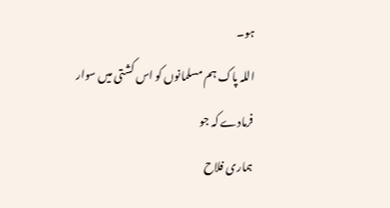ہو۔
اللہ پاک ہم مسلمانوں کو اس کشتی میں سوار فرمادے کہ جو
ہماری فلاح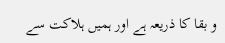و بقا کا ذریعہ ہے اور ہمیں ہلاکت سے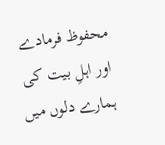محفوظ فرمادے اور اہلِ بیت کی
ہمارے دلوں میں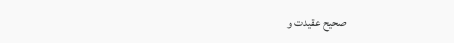صحیح عقیدت و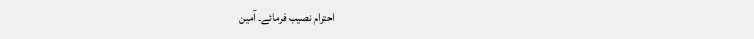احترام نصیب فرمائے۔ آمین